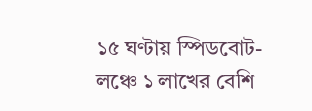১৫ ঘণ্টায় স্পিডবোট-লঞ্চে ১ লাখের বেশি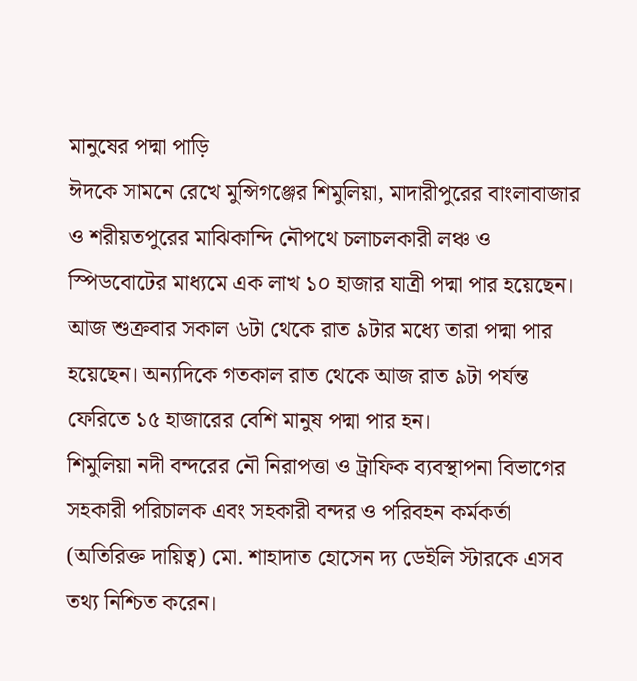মানুষের পদ্মা পাড়ি
ঈদকে সামনে রেখে মুন্সিগঞ্জের শিমুলিয়া, মাদারীপুরের বাংলাবাজার ও শরীয়তপুরের মাঝিকান্দি নৌপথে চলাচলকারী লঞ্চ ও স্পিডবোটের মাধ্যমে এক লাখ ১০ হাজার যাত্রী পদ্মা পার হয়েছেন।
আজ শুক্রবার সকাল ৬টা থেকে রাত ৯টার মধ্যে তারা পদ্মা পার হয়েছেন। অন্যদিকে গতকাল রাত থেকে আজ রাত ৯টা পর্যন্ত ফেরিতে ১৫ হাজারের বেশি মানুষ পদ্মা পার হন।
শিমুলিয়া নদী বন্দরের নৌ নিরাপত্তা ও ট্রাফিক ব্যবস্থাপনা বিভাগের সহকারী পরিচালক এবং সহকারী বন্দর ও পরিবহন কর্মকর্তা (অতিরিক্ত দায়িত্ব) মো. শাহাদাত হোসেন দ্য ডেইলি স্টারকে এসব তথ্য নিশ্চিত করেন।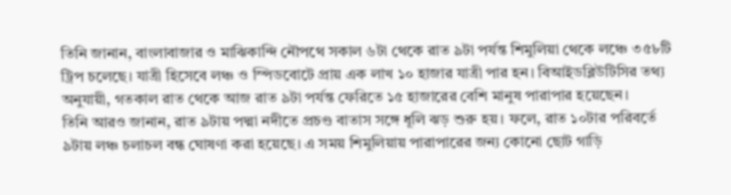তিনি জানান, বাংলাবাজার ও মাঝিকান্দি নৌপথে সকাল ৬টা থেকে রাত ৯টা পর্যন্ত শিমুলিয়া থেকে লঞ্চে ৩৫৮টি ট্রিপ চলেছে। যাত্রী হিসেবে লঞ্চ ও স্পিডবোটে প্রায় এক লাখ ১০ হাজার যাত্রী পার হন। বিআইডব্লিউটিসির তথ্য অনুযায়ী, গতকাল রাত থেকে আজ রাত ৯টা পর্যন্ত ফেরিতে ১৫ হাজারের বেশি মানুষ পারাপার হয়েছেন।
তিনি আরও জানান, রাত ৯টায় পদ্মা নদীতে প্রচণ্ড বাতাস সঙ্গে ধূলি ঝড় শুরু হয়। ফলে, রাত ১০টার পরিবর্তে ৯টায় লঞ্চ চলাচল বন্ধ ঘোষণা করা হয়েছে। এ সময় শিমুলিয়ায় পারাপারের জন্য কোনো ছোট গাড়ি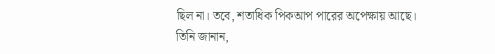ছিল না। তবে, শতাধিক পিকআপ পারের অপেক্ষায় আছে।
তিনি জানান,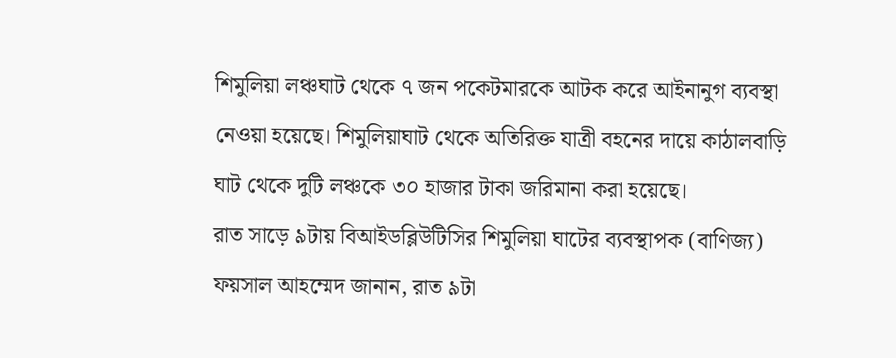শিমুলিয়া লঞ্চঘাট থেকে ৭ জন পকেটমারকে আটক করে আইনানুগ ব্যবস্থা নেওয়া হয়েছে। শিমুলিয়াঘাট থেকে অতিরিক্ত যাত্রী বহনের দায়ে কাঠালবাড়ি ঘাট থেকে দুটি লঞ্চকে ৩০ হাজার টাকা জরিমানা করা হয়েছে।
রাত সাড়ে ৯টায় বিআইডব্লিউটিসির শিমুলিয়া ঘাটের ব্যবস্থাপক (বাণিজ্য) ফয়সাল আহম্মেদ জানান, রাত ৯টা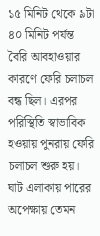১৫ মিনিট থেকে ৯টা ৪০ মিনিট পর্যন্ত বৈরি আবহাওয়ার কারণে ফেরি চলাচল বন্ধ ছিল। এরপর পরিস্থিতি স্বাভাবিক হওয়ায় পুনরায় ফেরি চলাচল শুরু হয়। ঘাট এলাকায় পারের অপেক্ষায় তেমন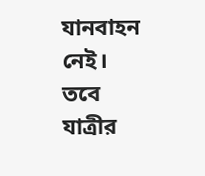যানবাহন নেই। তবে যাত্রীর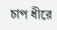চাপ ধীরে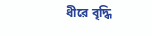ধীরে বৃদ্ধি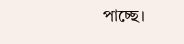পাচ্ছে।